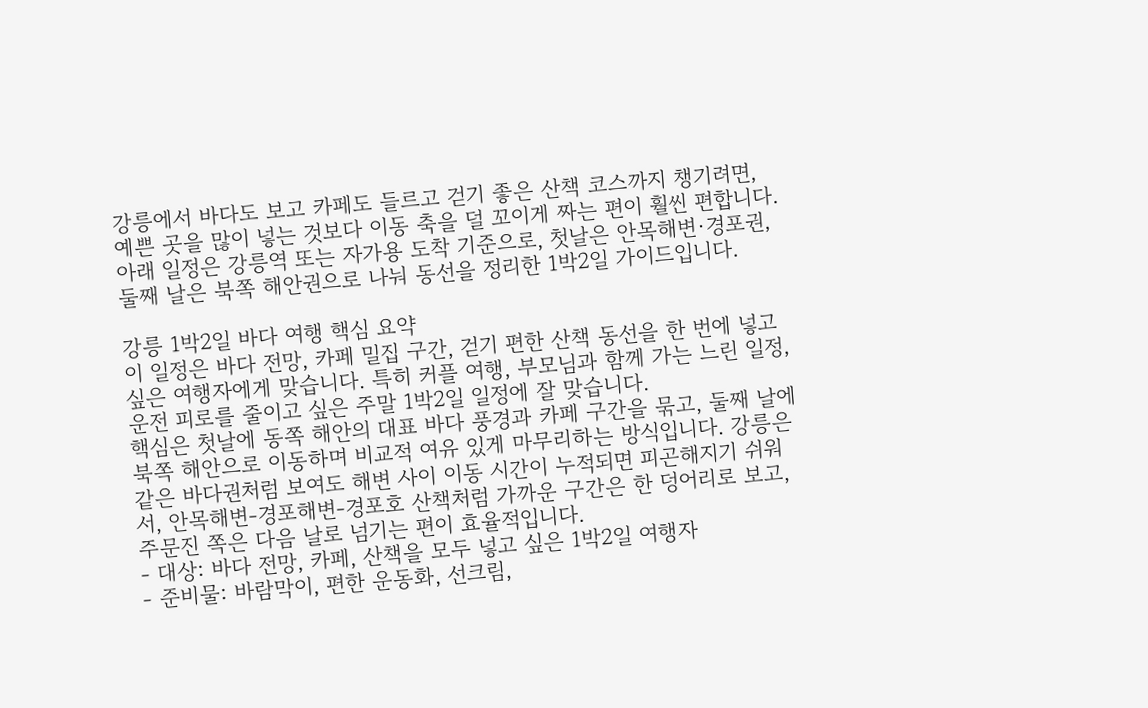강릉에서 바다도 보고 카페도 들르고 걷기 좋은 산책 코스까지 챙기려면, 예쁜 곳을 많이 넣는 것보다 이동 축을 덜 꼬이게 짜는 편이 훨씬 편합니다. 아래 일정은 강릉역 또는 자가용 도착 기준으로, 첫날은 안목해변·경포권, 둘째 날은 북쪽 해안권으로 나눠 동선을 정리한 1박2일 가이드입니다.

강릉 1박2일 바다 여행 핵심 요약
이 일정은 바다 전망, 카페 밀집 구간, 걷기 편한 산책 동선을 한 번에 넣고 싶은 여행자에게 맞습니다. 특히 커플 여행, 부모님과 함께 가는 느린 일정, 운전 피로를 줄이고 싶은 주말 1박2일 일정에 잘 맞습니다.
핵심은 첫날에 동쪽 해안의 대표 바다 풍경과 카페 구간을 묶고, 둘째 날에 북쪽 해안으로 이동하며 비교적 여유 있게 마무리하는 방식입니다. 강릉은 같은 바다권처럼 보여도 해변 사이 이동 시간이 누적되면 피곤해지기 쉬워서, 안목해변-경포해변-경포호 산책처럼 가까운 구간은 한 덩어리로 보고, 주문진 쪽은 다음 날로 넘기는 편이 효율적입니다.
- 대상: 바다 전망, 카페, 산책을 모두 넣고 싶은 1박2일 여행자
- 준비물: 바람막이, 편한 운동화, 선크림,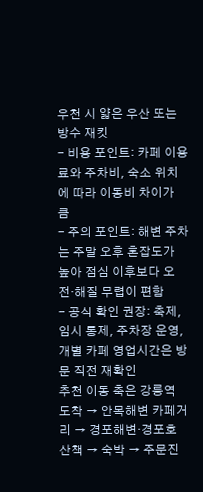우천 시 얇은 우산 또는 방수 재킷
- 비용 포인트: 카페 이용료와 주차비, 숙소 위치에 따라 이동비 차이가 큼
- 주의 포인트: 해변 주차는 주말 오후 혼잡도가 높아 점심 이후보다 오전·해질 무렵이 편함
- 공식 확인 권장: 축제, 임시 통제, 주차장 운영, 개별 카페 영업시간은 방문 직전 재확인
추천 이동 축은 강릉역 도착 → 안목해변 카페거리 → 경포해변·경포호 산책 → 숙박 → 주문진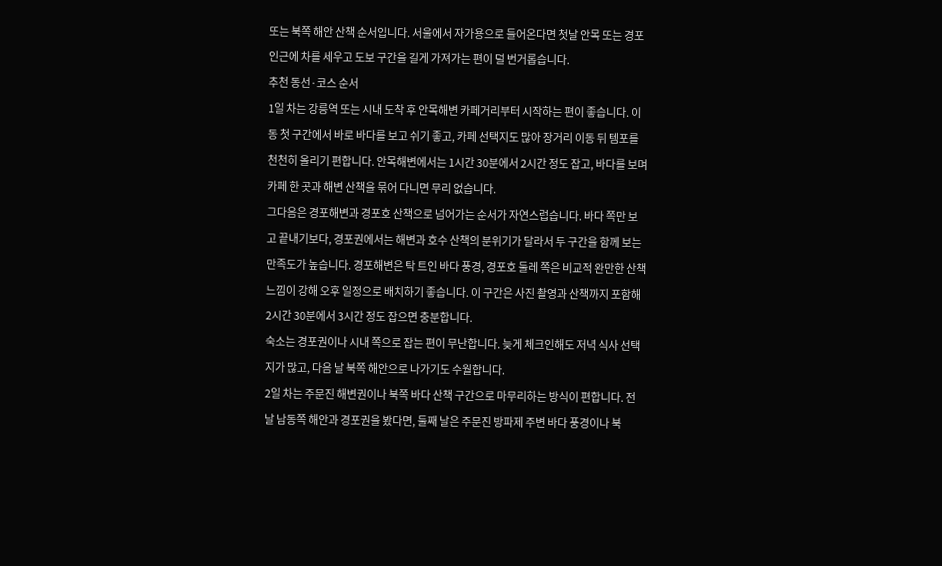또는 북쪽 해안 산책 순서입니다. 서울에서 자가용으로 들어온다면 첫날 안목 또는 경포 인근에 차를 세우고 도보 구간을 길게 가져가는 편이 덜 번거롭습니다.
추천 동선·코스 순서
1일 차는 강릉역 또는 시내 도착 후 안목해변 카페거리부터 시작하는 편이 좋습니다. 이동 첫 구간에서 바로 바다를 보고 쉬기 좋고, 카페 선택지도 많아 장거리 이동 뒤 템포를 천천히 올리기 편합니다. 안목해변에서는 1시간 30분에서 2시간 정도 잡고, 바다를 보며 카페 한 곳과 해변 산책을 묶어 다니면 무리 없습니다.
그다음은 경포해변과 경포호 산책으로 넘어가는 순서가 자연스럽습니다. 바다 쪽만 보고 끝내기보다, 경포권에서는 해변과 호수 산책의 분위기가 달라서 두 구간을 함께 보는 만족도가 높습니다. 경포해변은 탁 트인 바다 풍경, 경포호 둘레 쪽은 비교적 완만한 산책 느낌이 강해 오후 일정으로 배치하기 좋습니다. 이 구간은 사진 촬영과 산책까지 포함해 2시간 30분에서 3시간 정도 잡으면 충분합니다.
숙소는 경포권이나 시내 쪽으로 잡는 편이 무난합니다. 늦게 체크인해도 저녁 식사 선택지가 많고, 다음 날 북쪽 해안으로 나가기도 수월합니다.
2일 차는 주문진 해변권이나 북쪽 바다 산책 구간으로 마무리하는 방식이 편합니다. 전날 남동쪽 해안과 경포권을 봤다면, 둘째 날은 주문진 방파제 주변 바다 풍경이나 북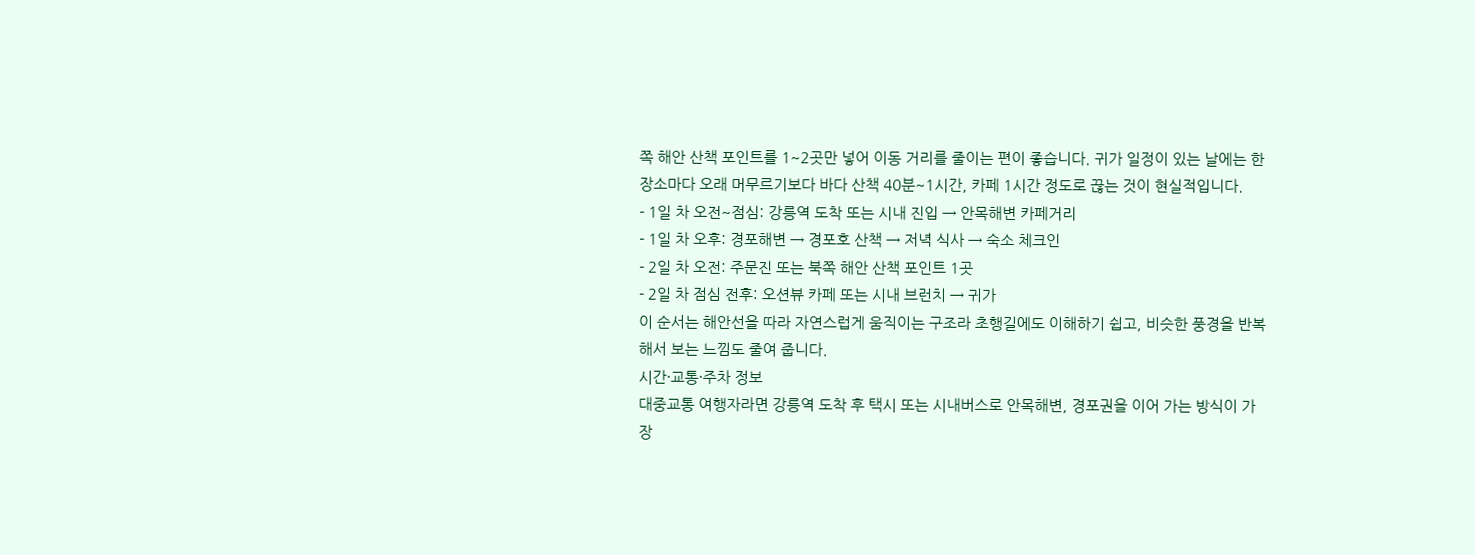쪽 해안 산책 포인트를 1~2곳만 넣어 이동 거리를 줄이는 편이 좋습니다. 귀가 일정이 있는 날에는 한 장소마다 오래 머무르기보다 바다 산책 40분~1시간, 카페 1시간 정도로 끊는 것이 현실적입니다.
- 1일 차 오전~점심: 강릉역 도착 또는 시내 진입 → 안목해변 카페거리
- 1일 차 오후: 경포해변 → 경포호 산책 → 저녁 식사 → 숙소 체크인
- 2일 차 오전: 주문진 또는 북쪽 해안 산책 포인트 1곳
- 2일 차 점심 전후: 오션뷰 카페 또는 시내 브런치 → 귀가
이 순서는 해안선을 따라 자연스럽게 움직이는 구조라 초행길에도 이해하기 쉽고, 비슷한 풍경을 반복해서 보는 느낌도 줄여 줍니다.
시간·교통·주차 정보
대중교통 여행자라면 강릉역 도착 후 택시 또는 시내버스로 안목해변, 경포권을 이어 가는 방식이 가장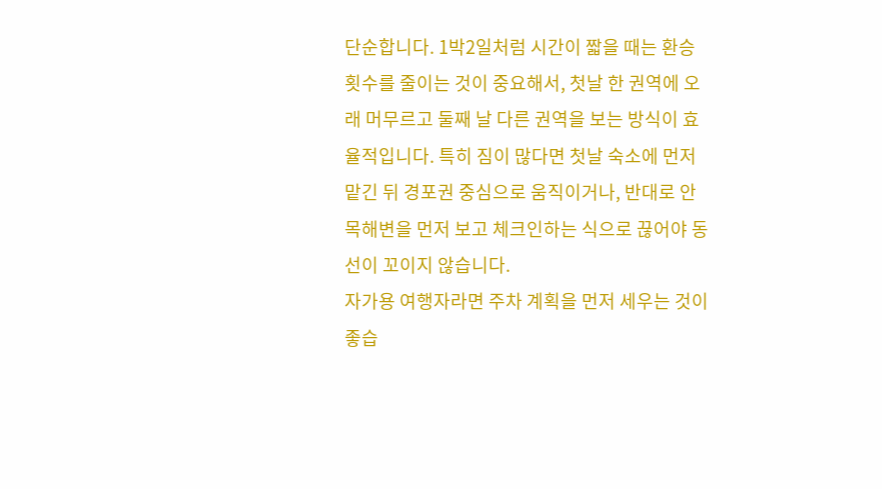단순합니다. 1박2일처럼 시간이 짧을 때는 환승 횟수를 줄이는 것이 중요해서, 첫날 한 권역에 오래 머무르고 둘째 날 다른 권역을 보는 방식이 효율적입니다. 특히 짐이 많다면 첫날 숙소에 먼저 맡긴 뒤 경포권 중심으로 움직이거나, 반대로 안목해변을 먼저 보고 체크인하는 식으로 끊어야 동선이 꼬이지 않습니다.
자가용 여행자라면 주차 계획을 먼저 세우는 것이 좋습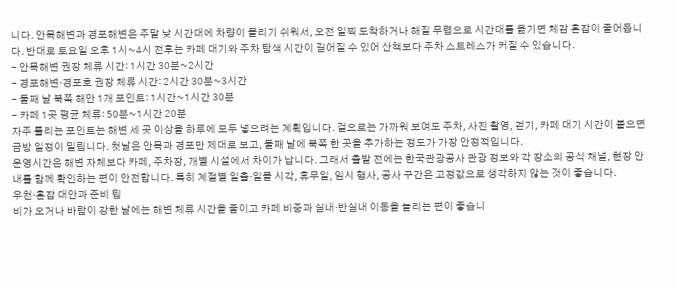니다. 안목해변과 경포해변은 주말 낮 시간대에 차량이 몰리기 쉬워서, 오전 일찍 도착하거나 해질 무렵으로 시간대를 옮기면 체감 혼잡이 줄어듭니다. 반대로 토요일 오후 1시~4시 전후는 카페 대기와 주차 탐색 시간이 길어질 수 있어 산책보다 주차 스트레스가 커질 수 있습니다.
- 안목해변 권장 체류 시간: 1시간 30분~2시간
- 경포해변·경포호 권장 체류 시간: 2시간 30분~3시간
- 둘째 날 북쪽 해안 1개 포인트: 1시간~1시간 30분
- 카페 1곳 평균 체류: 50분~1시간 20분
자주 틀리는 포인트는 해변 세 곳 이상을 하루에 모두 넣으려는 계획입니다. 겉으로는 가까워 보여도 주차, 사진 촬영, 걷기, 카페 대기 시간이 붙으면 금방 일정이 밀립니다. 첫날은 안목과 경포만 제대로 보고, 둘째 날에 북쪽 한 곳을 추가하는 정도가 가장 안정적입니다.
운영시간은 해변 자체보다 카페, 주차장, 개별 시설에서 차이가 납니다. 그래서 출발 전에는 한국관광공사 관광 정보와 각 장소의 공식 채널, 현장 안내를 함께 확인하는 편이 안전합니다. 특히 계절별 일출·일몰 시각, 휴무일, 임시 행사, 공사 구간은 고정값으로 생각하지 않는 것이 좋습니다.
우천·혼잡 대안과 준비 팁
비가 오거나 바람이 강한 날에는 해변 체류 시간을 줄이고 카페 비중과 실내·반실내 이동을 늘리는 편이 좋습니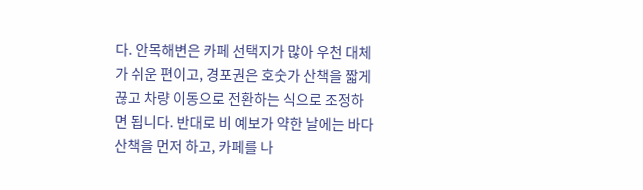다. 안목해변은 카페 선택지가 많아 우천 대체가 쉬운 편이고, 경포권은 호숫가 산책을 짧게 끊고 차량 이동으로 전환하는 식으로 조정하면 됩니다. 반대로 비 예보가 약한 날에는 바다 산책을 먼저 하고, 카페를 나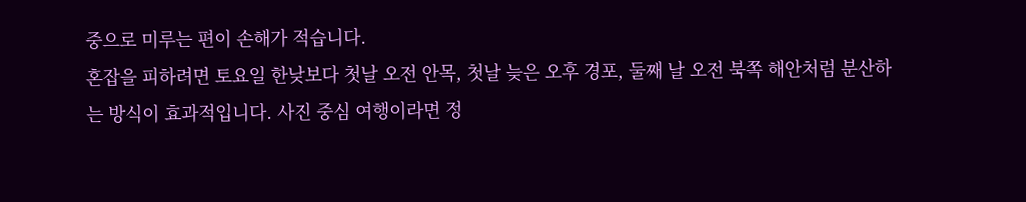중으로 미루는 편이 손해가 적습니다.
혼잡을 피하려면 토요일 한낮보다 첫날 오전 안목, 첫날 늦은 오후 경포, 둘째 날 오전 북쪽 해안처럼 분산하는 방식이 효과적입니다. 사진 중심 여행이라면 정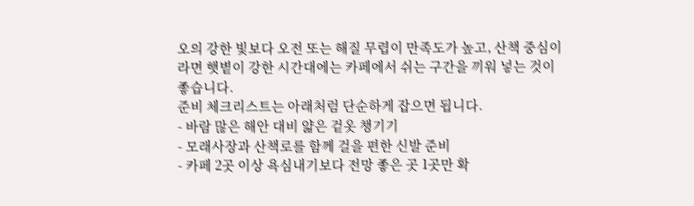오의 강한 빛보다 오전 또는 해질 무렵이 만족도가 높고, 산책 중심이라면 햇볕이 강한 시간대에는 카페에서 쉬는 구간을 끼워 넣는 것이 좋습니다.
준비 체크리스트는 아래처럼 단순하게 잡으면 됩니다.
- 바람 많은 해안 대비 얇은 겉옷 챙기기
- 모래사장과 산책로를 함께 걸을 편한 신발 준비
- 카페 2곳 이상 욕심내기보다 전망 좋은 곳 1곳만 확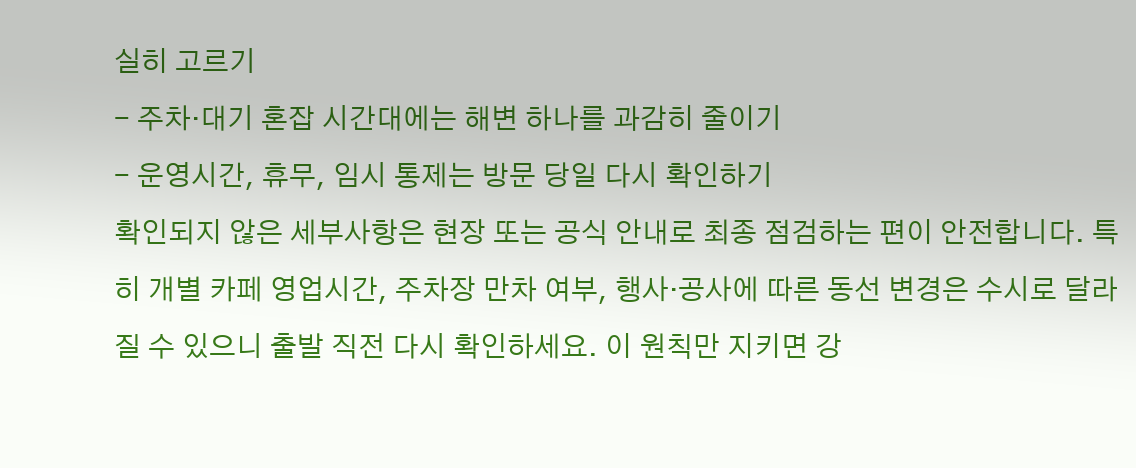실히 고르기
- 주차·대기 혼잡 시간대에는 해변 하나를 과감히 줄이기
- 운영시간, 휴무, 임시 통제는 방문 당일 다시 확인하기
확인되지 않은 세부사항은 현장 또는 공식 안내로 최종 점검하는 편이 안전합니다. 특히 개별 카페 영업시간, 주차장 만차 여부, 행사·공사에 따른 동선 변경은 수시로 달라질 수 있으니 출발 직전 다시 확인하세요. 이 원칙만 지키면 강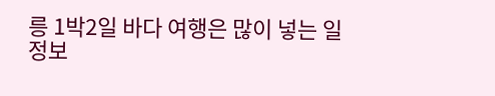릉 1박2일 바다 여행은 많이 넣는 일정보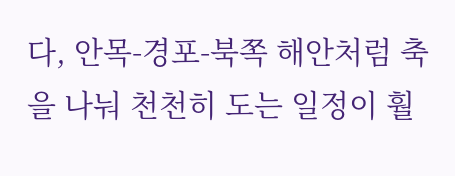다, 안목-경포-북쪽 해안처럼 축을 나눠 천천히 도는 일정이 훨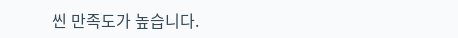씬 만족도가 높습니다.